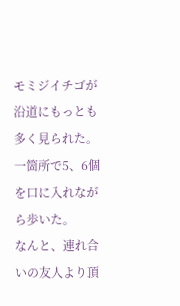モミジイチゴが沿道にもっとも多く見られた。
一箇所で5、6個を口に入れながら歩いた。
なんと、連れ合いの友人より頂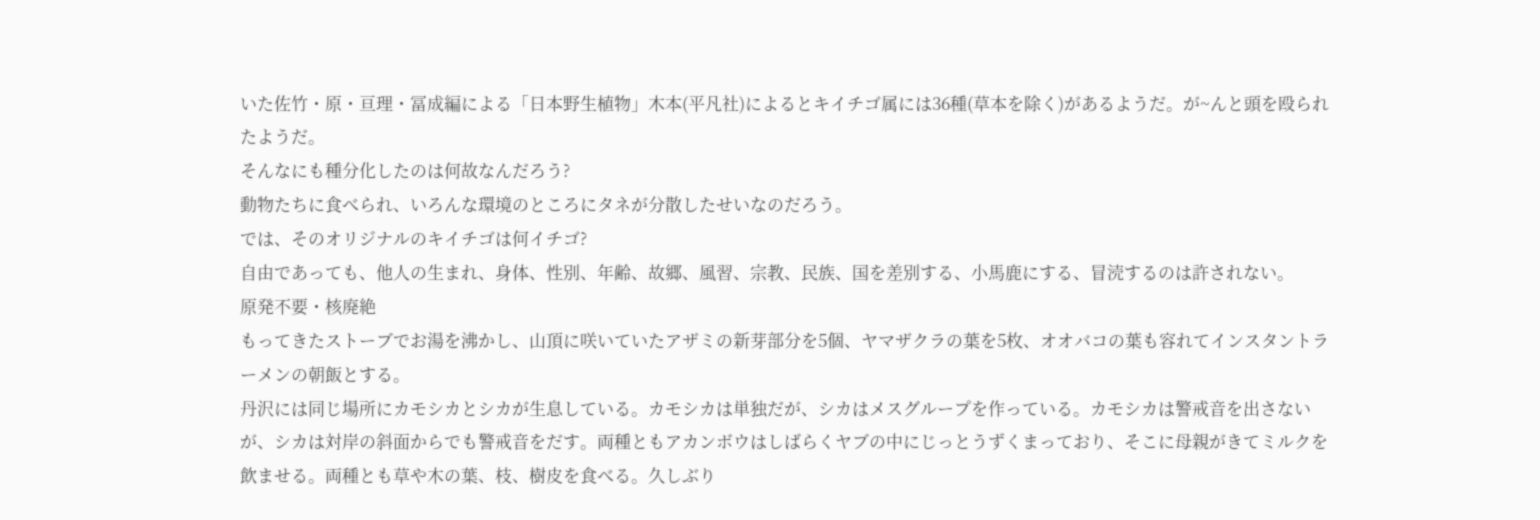いた佐竹・原・亘理・冨成編による「日本野生植物」木本(平凡社)によるとキイチゴ属には36種(草本を除く)があるようだ。が~んと頭を殴られたようだ。
そんなにも種分化したのは何故なんだろう?
動物たちに食べられ、いろんな環境のところにタネが分散したせいなのだろう。
では、そのオリジナルのキイチゴは何イチゴ?
自由であっても、他人の生まれ、身体、性別、年齢、故郷、風習、宗教、民族、国を差別する、小馬鹿にする、冒涜するのは許されない。
原発不要・核廃絶
もってきたストーブでお湯を沸かし、山頂に咲いていたアザミの新芽部分を5個、ヤマザクラの葉を5枚、オオバコの葉も容れてインスタントラーメンの朝飯とする。
丹沢には同じ場所にカモシカとシカが生息している。カモシカは単独だが、シカはメスグループを作っている。カモシカは警戒音を出さないが、シカは対岸の斜面からでも警戒音をだす。両種ともアカンボウはしばらくヤブの中にじっとうずくまっており、そこに母親がきてミルクを飲ませる。両種とも草や木の葉、枝、樹皮を食べる。久しぶり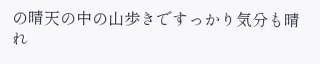の晴天の中の山歩きですっかり気分も晴れ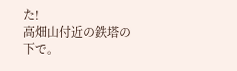た!
高畑山付近の鉄塔の下で。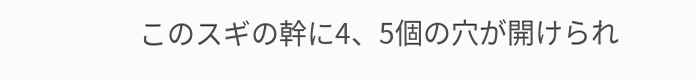このスギの幹に4、5個の穴が開けられ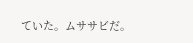ていた。ムササビだ。